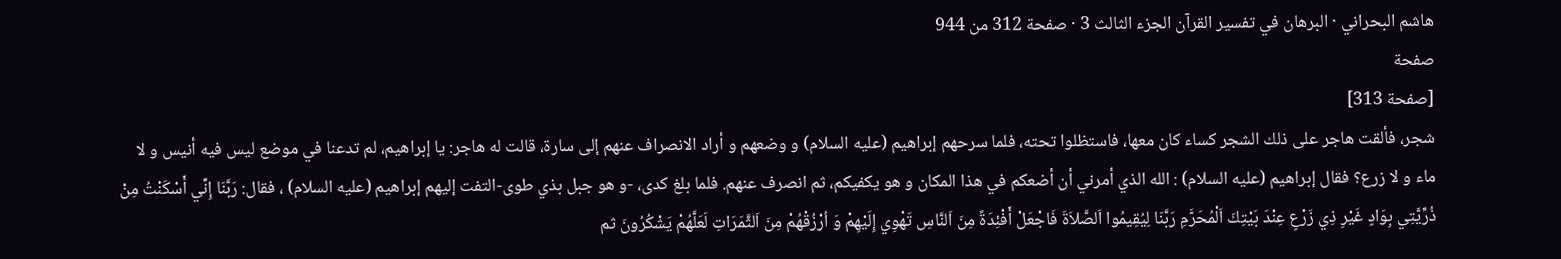هاشم البحراني · البرهان في تفسير القرآن الجزء الثالث 3 · صفحة 312 من 944
صفحة
[صفحة 313]
شجر، فألقت هاجر على ذلك الشجر كساء كان معها، فاستظلوا تحته، فلما سرحهم إبراهيم (عليه السلام) و وضعهم و أراد الانصراف عنهم إلى سارة، قالت له هاجر: يا إبراهيم، لم تدعنا في موضع ليس فيه أنيس و لا ماء و لا زرع؟ فقال إبراهيم (عليه السلام) : الله الذي أمرني أن أضعكم في هذا المكان و هو يكفيكم، ثم انصرف عنهم. فلما بلغ كدى، -و هو جبل بذي طوى-التفت إليهم إبراهيم (عليه السلام) ، فقال: رَبَّنَا إِنِّي أَسْكَنْتُ مِنْ ذُرِّيَّتِي بِوَادٍ غَيْرِ ذِي زَرْعٍ عِنْدَ بَيْتِكَ اَلْمُحَرَّمِ رَبَّنَا لِيُقِيمُوا اَلصَّلاَةَ فَاجْعَلْ أَفْئِدَةً مِنَ اَلنَّاسِ تَهْوِي إِلَيْهِمْ وَ اُرْزُقْهُمْ مِنَ اَلثَّمَرَاتِ لَعَلَّهُمْ يَشْكُرُونَ ثم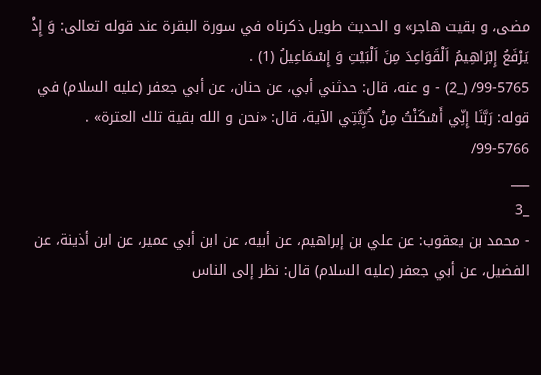مضى، و بقيت هاجر» و الحديث طويل ذكرناه في سورة البقرة عند قوله تعالى: وَ إِذْ يَرْفَعُ إِبْرَاهِيمُ اَلْقَوَاعِدَ مِنَ اَلْبَيْتِ وَ إِسْمَاعِيلُ (1) .
99-5765/ (_2) - و عنه، قال: حدثني أبي، عن حنان، عن أبي جعفر (عليه السلام) في قوله: رَبَّنَا إِنِّي أَسْكَنْتُ مِنْ ذُرِّيَّتِي الآية، قال: «نحن و الله بقية تلك العترة» .
99-5766/
___
_3
- محمد بن يعقوب: عن علي بن إبراهيم، عن أبيه، عن ابن أبي عمير، عن ابن أذينة، عن الفضيل، عن أبي جعفر (عليه السلام) قال: نظر إلى الناس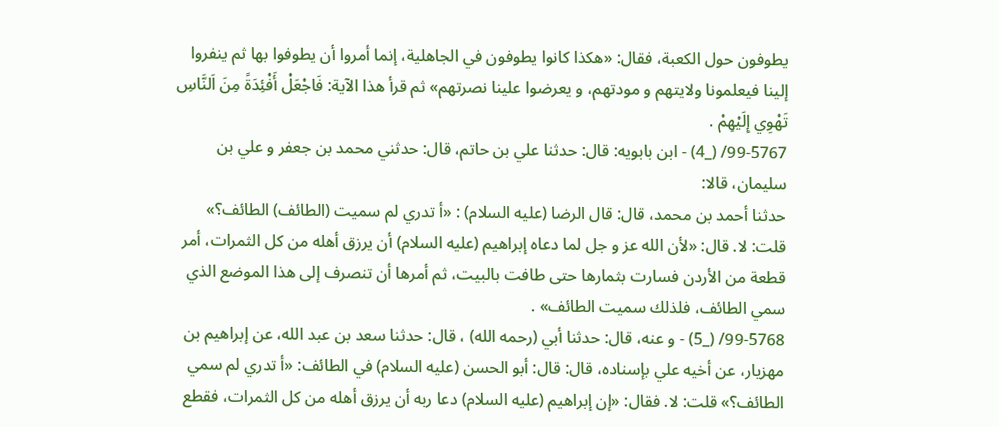يطوفون حول الكعبة، فقال: «هكذا كانوا يطوفون في الجاهلية، إنما أمروا أن يطوفوا بها ثم ينفروا إلينا فيعلمونا ولايتهم و مودتهم، و يعرضوا علينا نصرتهم» ثم قرأ هذا الآية: فَاجْعَلْ أَفْئِدَةً مِنَ اَلنَّاسِ تَهْوِي إِلَيْهِمْ .
99-5767/ (_4) - ابن بابويه: قال: حدثنا علي بن حاتم، قال: حدثني محمد بن جعفر و علي بن سليمان، قالا:
حدثنا أحمد بن محمد، قال: قال الرضا (عليه السلام) : «أ تدري لم سميت (الطائف) الطائف؟» قلت: لا. قال: «لأن الله عز و جل لما دعاه إبراهيم (عليه السلام) أن يرزق أهله من كل الثمرات، أمر قطعة من الأردن فسارت بثمارها حتى طافت بالبيت، ثم أمرها أن تنصرف إلى هذا الموضع الذي سمي الطائف، فلذلك سميت الطائف» .
99-5768/ (_5) - و عنه، قال: حدثنا أبي (رحمه الله) ، قال: حدثنا سعد بن عبد الله، عن إبراهيم بن مهزيار، عن أخيه علي بإسناده، قال: قال: أبو الحسن (عليه السلام) في الطائف: «أ تدري لم سمي الطائف؟» قلت: لا. فقال: «إن إبراهيم (عليه السلام) دعا ربه أن يرزق أهله من كل الثمرات، فقطع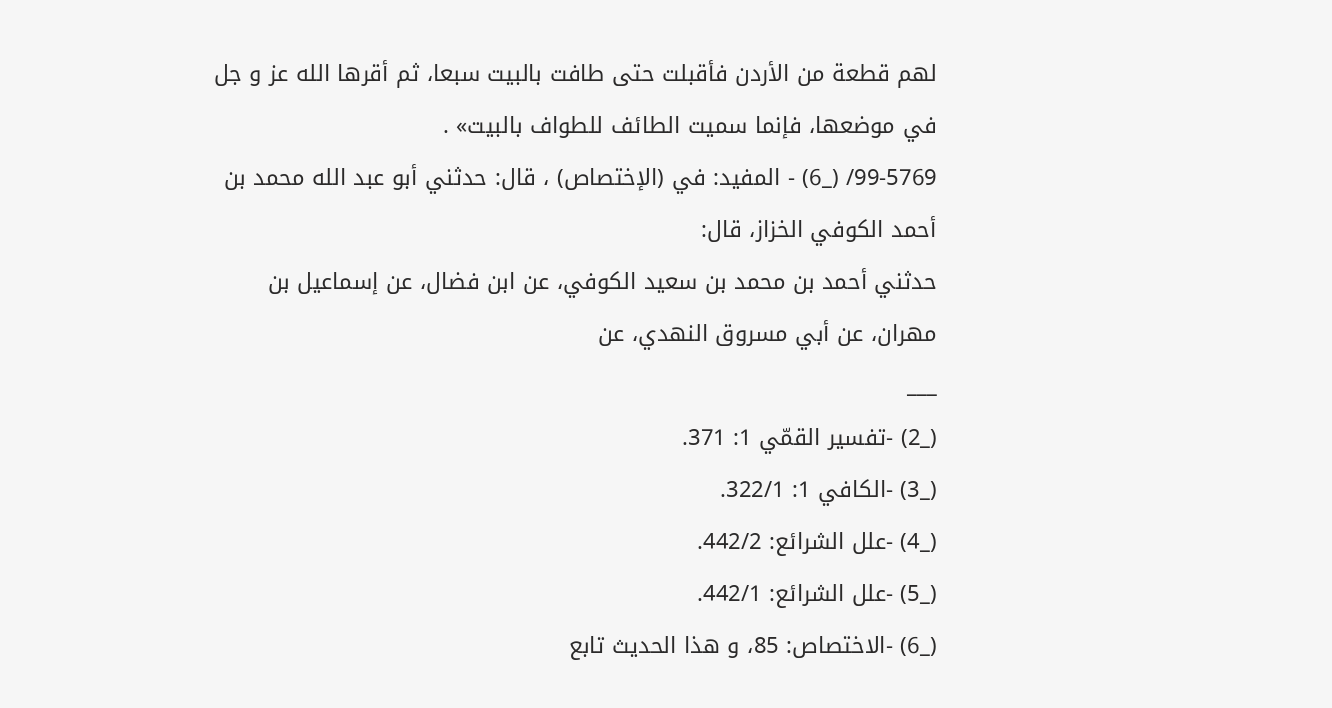لهم قطعة من الأردن فأقبلت حتى طافت بالبيت سبعا، ثم أقرها الله عز و جل في موضعها، فإنما سميت الطائف للطواف بالبيت» .
99-5769/ (_6) - المفيد: في (الإختصاص) ، قال: حدثني أبو عبد الله محمد بن أحمد الكوفي الخزاز، قال:
حدثني أحمد بن محمد بن سعيد الكوفي، عن ابن فضال، عن إسماعيل بن مهران، عن أبي مسروق النهدي، عن
___
(_2) -تفسير القمّي 1: 371.
(_3) -الكافي 1: 322/1.
(_4) -علل الشرائع: 442/2.
(_5) -علل الشرائع: 442/1.
(_6) -الاختصاص: 85، و هذا الحديث تابع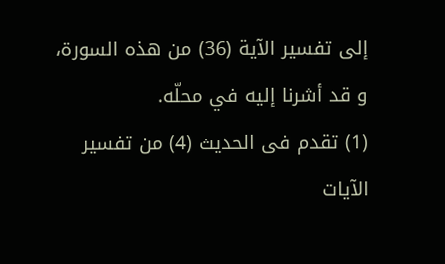إلى تفسير الآية (36) من هذه السورة، و قد أشرنا إليه في محلّه.
(1) تقدم فى الحديث (4) من تفسير الآيات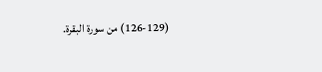(126-129) من سورة البقرة.